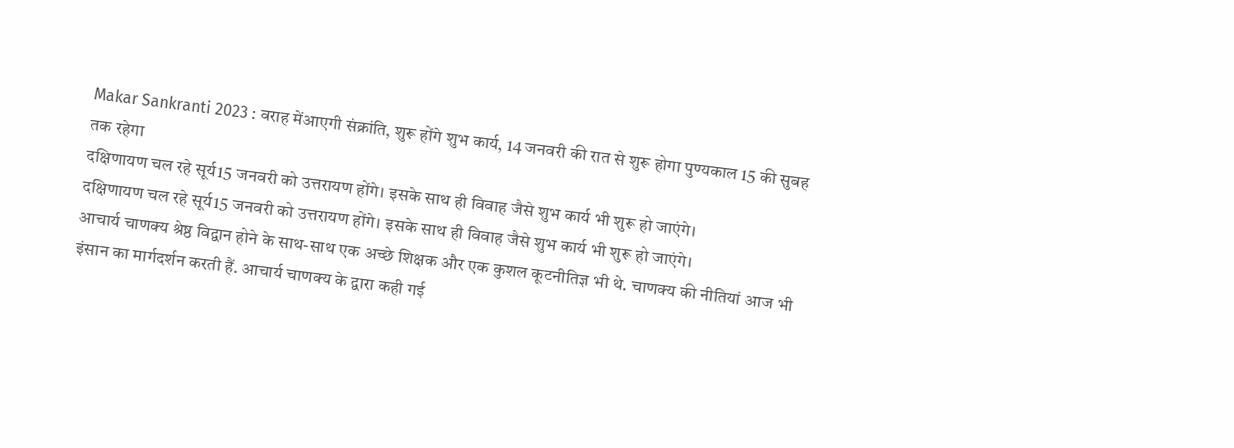Makar Sankranti 2023 : वराह मेंआएगी संक्रांति, शुरू होंगे शुभ कार्य, 14 जनवरी की रात से शुरू होगा पुण्यकाल 15 की सुबह तक रहेगा
दक्षिणायण चल रहे सूर्य15 जनवरी को उत्तरायण होंगे। इसके साथ ही विवाह जैसे शुभ कार्य भी शुरू हो जाएंगे।
दक्षिणायण चल रहे सूर्य15 जनवरी को उत्तरायण होंगे। इसके साथ ही विवाह जैसे शुभ कार्य भी शुरू हो जाएंगे।
आचार्य चाणक्य श्रेष्ठ विद्वान होने के साथ-साथ एक अच्छे शिक्षक और एक कुशल कूटनीतिज्ञ भी थे. चाणक्य की नीतियां आज भी इंसान का मार्गदर्शन करती हैं. आचार्य चाणक्य के द्वारा कही गई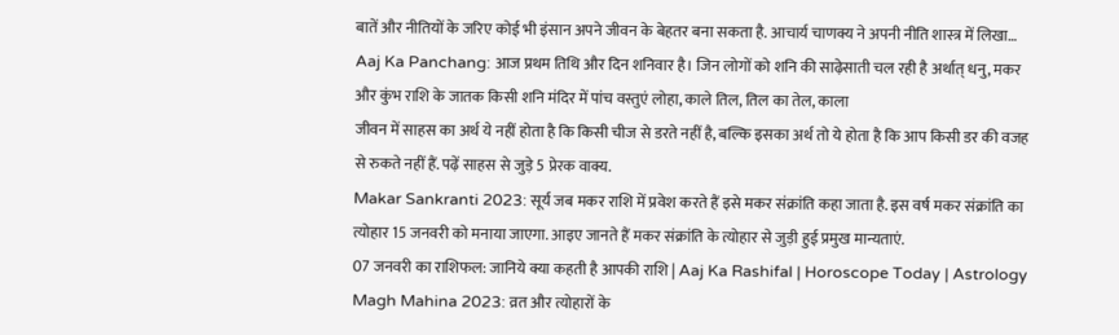बातें और नीतियों के जरिए कोई भी इंसान अपने जीवन के बेहतर बना सकता है. आचार्य चाणक्य ने अपनी नीति शास्त्र में लिखा…
Aaj Ka Panchang: आज प्रथम तिथि और दिन शनिवार है। जिन लोगों को शनि की साढ़ेसाती चल रही है अर्थात् धनु, मकर और कुंभ राशि के जातक किसी शनि मंदिर में पांच वस्तुएं लोहा, काले तिल, तिल का तेल, काला
जीवन में साहस का अर्थ ये नहीं होता है कि किसी चीज से डरते नहीं है, बल्कि इसका अर्थ तो ये होता है कि आप किसी डर की वजह से रुकते नहीं हैं. पढ़ें साहस से जुड़े 5 प्रेरक वाक्य.
Makar Sankranti 2023: सूर्य जब मकर राशि में प्रवेश करते हैं इसे मकर संक्रांति कहा जाता है. इस वर्ष मकर संक्रांति का त्योहार 15 जनवरी को मनाया जाएगा. आइए जानते हैं मकर संक्रांति के त्योहार से जुड़ी हुई प्रमुख मान्यताएं.
07 जनवरी का राशिफल: जानिये क्या कहती है आपकी राशि | Aaj Ka Rashifal | Horoscope Today | Astrology
Magh Mahina 2023: व्रत और त्योहारों के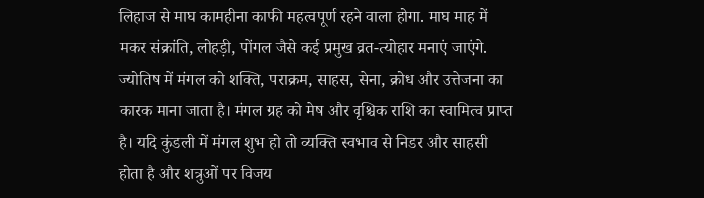लिहाज से माघ कामहीना काफी महत्वपूर्ण रहने वाला होगा. माघ माह में मकर संक्रांति, लोहड़ी, पोंगल जैसे कई प्रमुख व्रत-त्योहार मनाएं जाएंगे.
ज्योतिष में मंगल को शक्ति, पराक्रम, साहस, सेना, क्रोध और उत्तेजना का कारक माना जाता है। मंगल ग्रह को मेष और वृश्चिक राशि का स्वामित्व प्राप्त है। यदि कुंडली में मंगल शुभ हो तो व्यक्ति स्वभाव से निडर और साहसी होता है और शत्रुओं पर विजय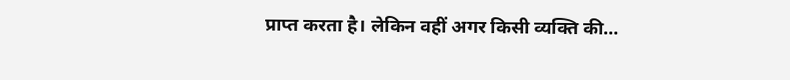प्राप्त करता है। लेकिन वहीं अगर किसी व्यक्ति की…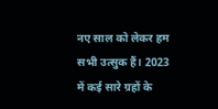नए साल को लेकर हम सभी उत्सुक हैं। 2023 में कई सारे ग्रहों के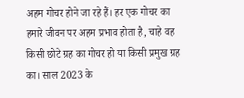अहम गोचर होने जा रहे हैं। हर एक गोचर का हमारे जीवन पर अहम प्रभाव होता है, चाहे वह किसी छोटे ग्रह का गोचर हो या किसी प्रमुख ग्रह का। साल 2023 के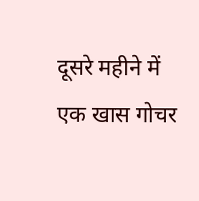दूसरे महीने में एक खास गोचर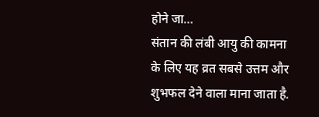होने जा…
संतान की लंबी आयु की कामना के लिए यह व्रत सबसे उत्तम और शुभफल देने वाला माना जाता है.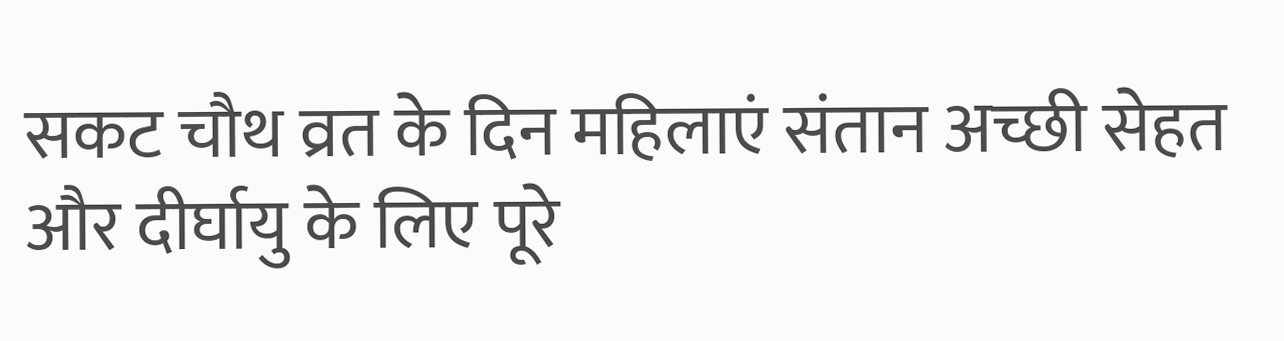सकट चौथ व्रत के दिन महिलाएं संतान अच्छी सेहत और दीर्घायु के लिए पूरे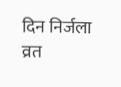दिन निर्जला व्रत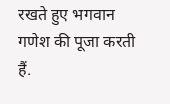रखते हुए भगवान गणेश की पूजा करती हैं.